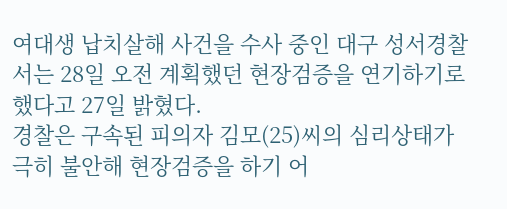여대생 납치살해 사건을 수사 중인 대구 성서경찰서는 28일 오전 계획했던 현장검증을 연기하기로 했다고 27일 밝혔다.
경찰은 구속된 피의자 김모(25)씨의 심리상태가 극히 불안해 현장검증을 하기 어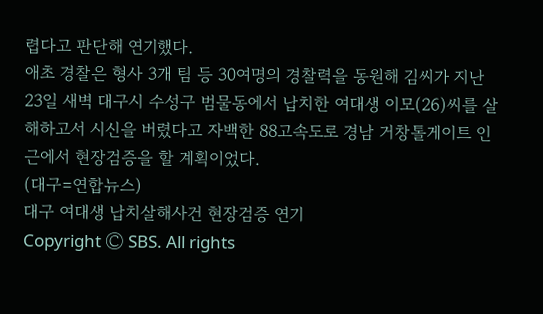렵다고 판단해 연기했다.
애초 경찰은 형사 3개 팀 등 30여명의 경찰력을 동원해 김씨가 지난 23일 새벽 대구시 수성구 범물동에서 납치한 여대생 이모(26)씨를 살해하고서 시신을 버렸다고 자백한 88고속도로 경남 거창톨게이트 인근에서 현장검증을 할 계획이었다.
(대구=연합뉴스)
대구 여대생 납치살해사건 현장검증 연기
Copyright Ⓒ SBS. All rights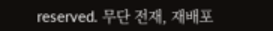reserved. 무단 전재, 재배포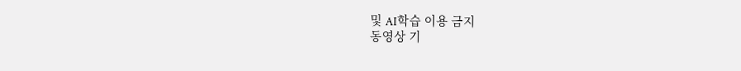및 AI학습 이용 금지
동영상 기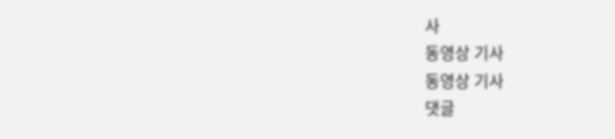사
동영상 기사
동영상 기사
댓글